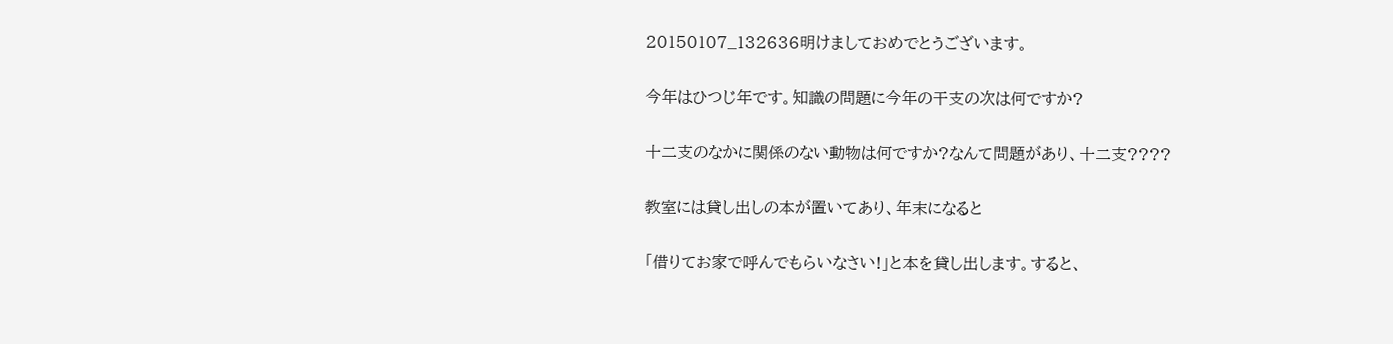20150107_132636明けましておめでとうございます。

今年はひつじ年です。知識の問題に今年の干支の次は何ですか?

十二支のなかに関係のない動物は何ですか?なんて問題があり、十二支????

教室には貸し出しの本が置いてあり、年末になると

「借りてお家で呼んでもらいなさい!」と本を貸し出します。すると、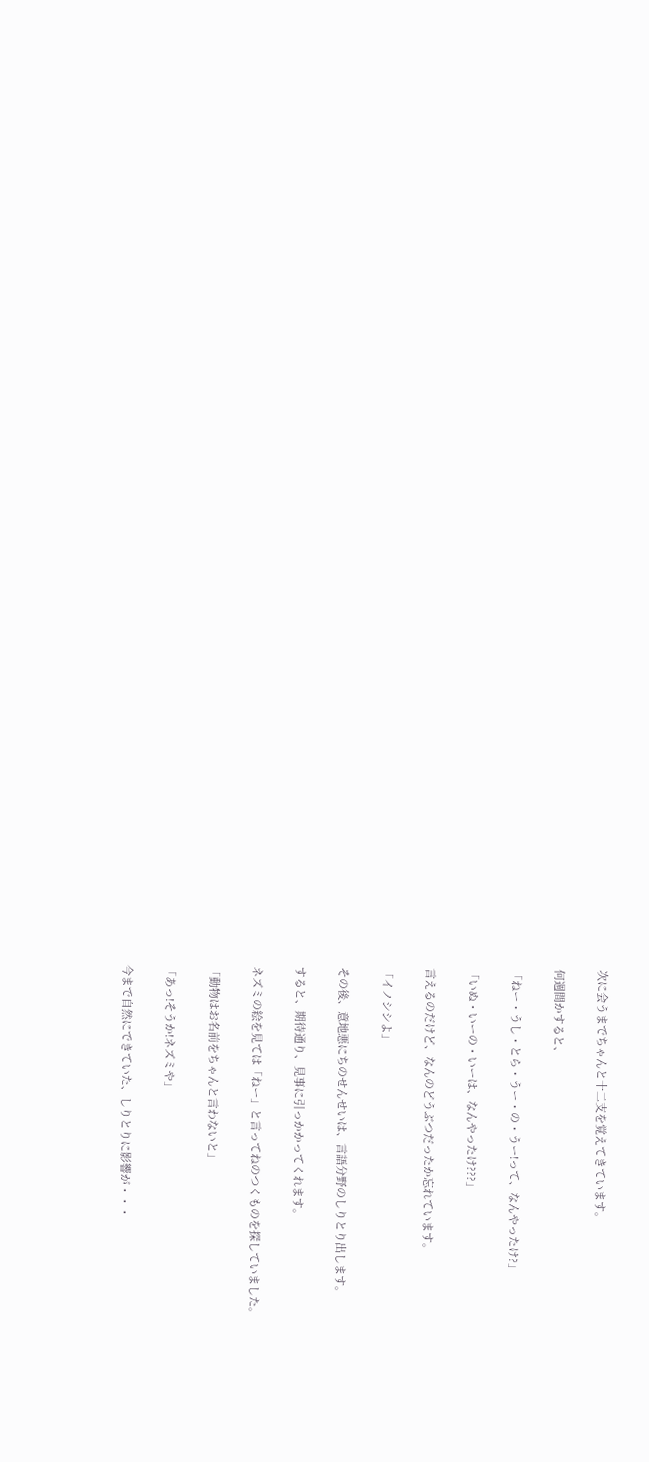次に会うまでちゃんと十二支を覚えてきています。

何週間かすると、

「ねー・うし・とら・うー・の・うー!って、なんやったけ?」

「いぬ・いーの・いーは、なんやったけ???」

言えるのだけど、なんのどうぶつだったか忘れています。

「イノシシよ」

その後、意地悪にちのせんせいは、言語分野のしりとり出します。

すると、期待通り、見事に引っかかってくれます。

ネズミの絵を見ては「ねー」と言ってねのつくものを探していました。

「動物はお名前をちゃんと言わないと」

「あっ!そうか!ネズミや」

今まで自然にできていた、しりとりに影響が・・・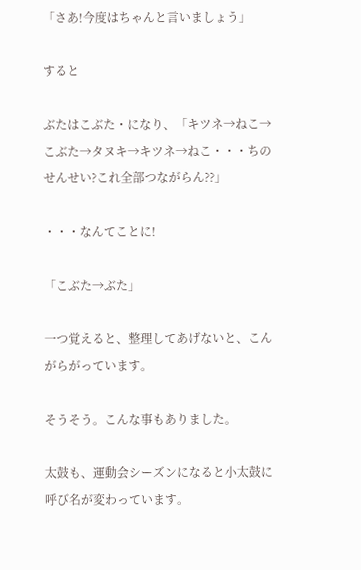「さあ!今度はちゃんと言いましょう」

すると

ぶたはこぶた・になり、「キツネ→ねこ→こぶた→タヌキ→キツネ→ねこ・・・ちのせんせい?これ全部つながらん??」

・・・なんてことに!

「こぶた→ぶた」

一つ覚えると、整理してあげないと、こんがらがっています。

そうそう。こんな事もありました。

太鼓も、運動会シーズンになると小太鼓に呼び名が変わっています。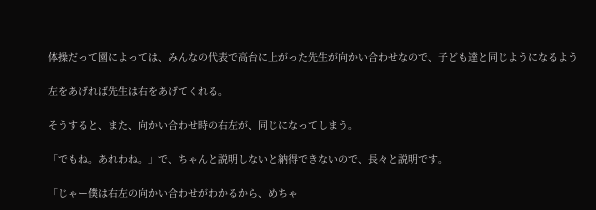体操だって園によっては、みんなの代表で高台に上がった先生が向かい合わせなので、子ども達と同じようになるよう

左をあげれば先生は右をあげてくれる。

そうすると、また、向かい合わせ時の右左が、同じになってしまう。

「でもね。あれわね。」で、ちゃんと説明しないと納得できないので、長々と説明です。

「じゃー僕は右左の向かい合わせがわかるから、めちゃ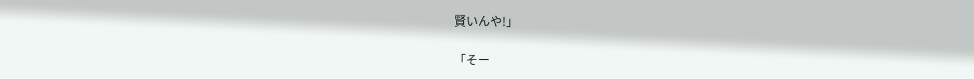賢いんや!」

「そー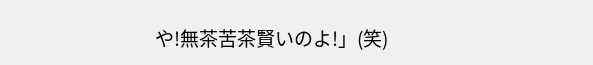や!無茶苦茶賢いのよ!」(笑)